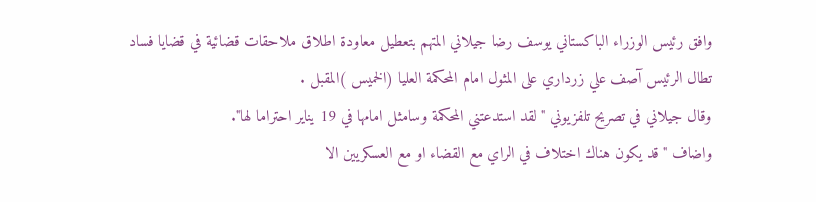وافق رئيس الوزراء الباكستاني يوسف رضا جيلاني المتهم بتعطيل معاودة اطلاق ملاحقات قضائية في قضايا فساد تطال الرئيس آصف علي زرداري على المثول امام المحكمة العليا (الخميس )المقبل .
وقال جيلاني في تصريح تلفزيوني "لقد استدعتني المحكمة وسامثل امامها في 19 يناير احتراما لها".
واضاف "قد يكون هناك اختلاف في الراي مع القضاء او مع العسكريين الا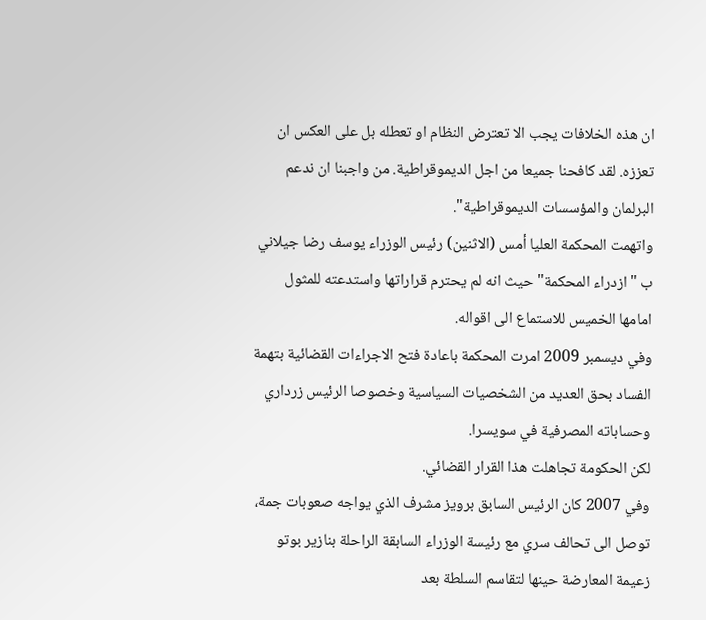ان هذه الخلافات يجب الا تعترض النظام او تعطله بل على العكس ان تعززه. لقد كافحنا جميعا من اجل الديموقراطية. من واجبنا ان ندعم البرلمان والمؤسسات الديموقراطية".
واتهمت المحكمة العليا أمس (الاثنين) رئيس الوزراء يوسف رضا جيلاني ب "ازدراء المحكمة" حيث انه لم يحترم قراراتها واستدعته للمثول امامها الخميس للاستماع الى اقواله.
وفي ديسمبر 2009 امرت المحكمة باعادة فتح الاجراءات القضائية بتهمة الفساد بحق العديد من الشخصيات السياسية وخصوصا الرئيس زرداري وحساباته المصرفية في سويسرا.
لكن الحكومة تجاهلت هذا القرار القضائي.
وفي 2007 كان الرئيس السابق برويز مشرف الذي يواجه صعوبات جمة، توصل الى تحالف سري مع رئيسة الوزراء السابقة الراحلة بنازير بوتو زعيمة المعارضة حينها لتقاسم السلطة بعد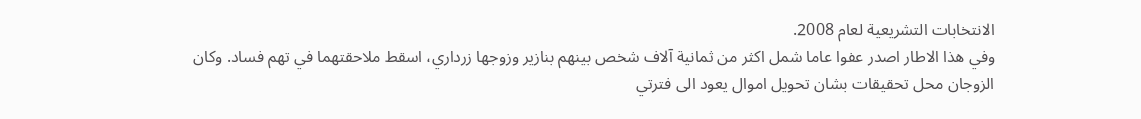الانتخابات التشريعية لعام 2008.
وفي هذا الاطار اصدر عفوا عاما شمل اكثر من ثمانية آلاف شخص بينهم بنازير وزوجها زرداري، اسقط ملاحقتهما في تهم فساد. وكان الزوجان محل تحقيقات بشان تحويل اموال يعود الى فترتي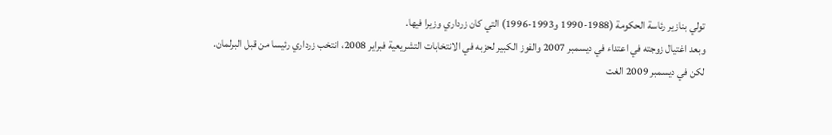تولي بنازير رئاسة الحكومة (1988-1990 و1993-1996) التي كان زرداري وزيرا فيها.
وبعد اغتيال زوجته في اعتداء في ديسمبر 2007 والفوز الكبير لحزبه في الانتخابات التشريعية فبراير 2008، انتخب زرداري رئيسا من قبل البرلمان.
لكن في ديسمبر 2009 الغت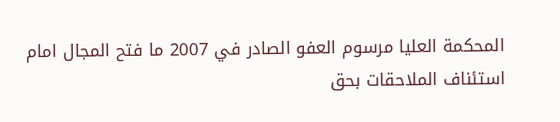المحكمة العليا مرسوم العفو الصادر في 2007 ما فتح المجال امام استئناف الملاحقات بحق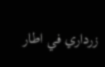زرداري في اطار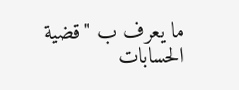ما يعرف ب "قضية الحسابات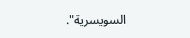السويسرية".